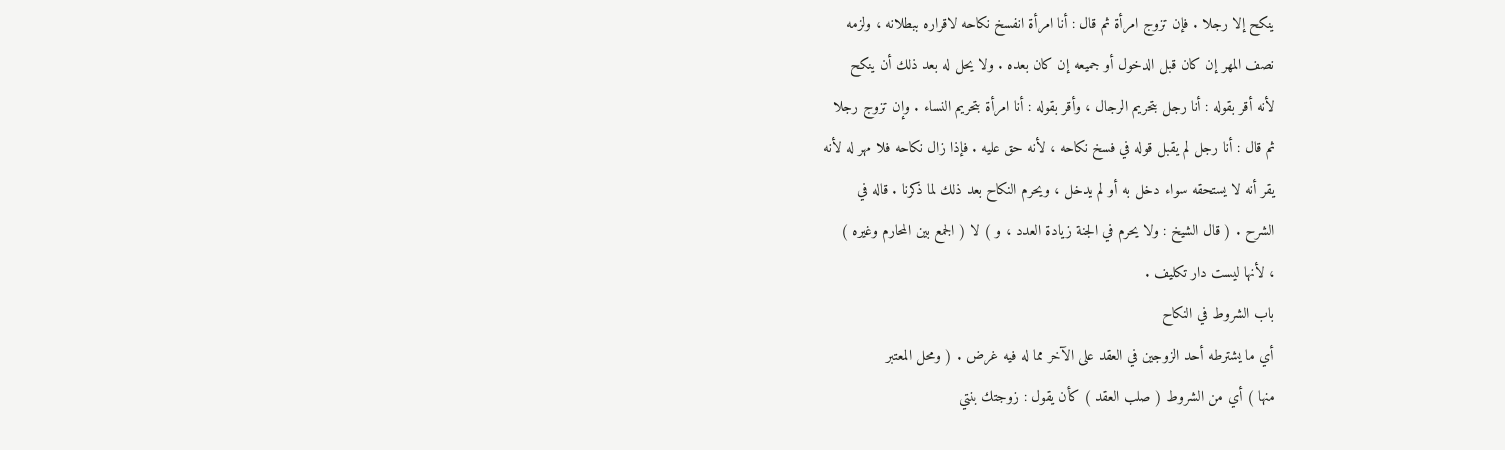ينكح إلا رجلا . فإن تزوج امرأة ثم قال : أنا امرأة انفسخ نكاحه لاقراره ببطلانه ، ولزمه
نصف المهر إن كان قبل الدخول أو جميعه إن كان بعده . ولا يحل له بعد ذلك أن ينكح
لأنه أقر بقوله : أنا رجل بتحريم الرجال ، وأقر بقوله : أنا امرأة بتحريم النساء . وإن تزوج رجلا
ثم قال : أنا رجل لم يقبل قوله في فسخ نكاحه ، لأنه حق عليه . فإذا زال نكاحه فلا مهر له لأنه
يقر أنه لا يستحقه سواء دخل به أو لم يدخل ، ويحرم النكاح بعد ذلك لما ذكرنا . قاله في
الشرح . ( قال الشيخ : ولا يحرم في الجنة زيادة العدد ، و ) لا ( الجمع بين المحارم وغيره )
، لأنها ليست دار تكليف .
باب الشروط في النكاح
أي ما يشترطه أحد الزوجين في العقد على الآخر مما له فيه غرض . ( ومحل المعتبر
منها ) أي من الشروط ( صلب العقد ) كأن يقول : زوجتك بنتي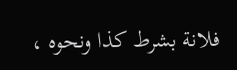فلانة بشرط كذا ونحوه ،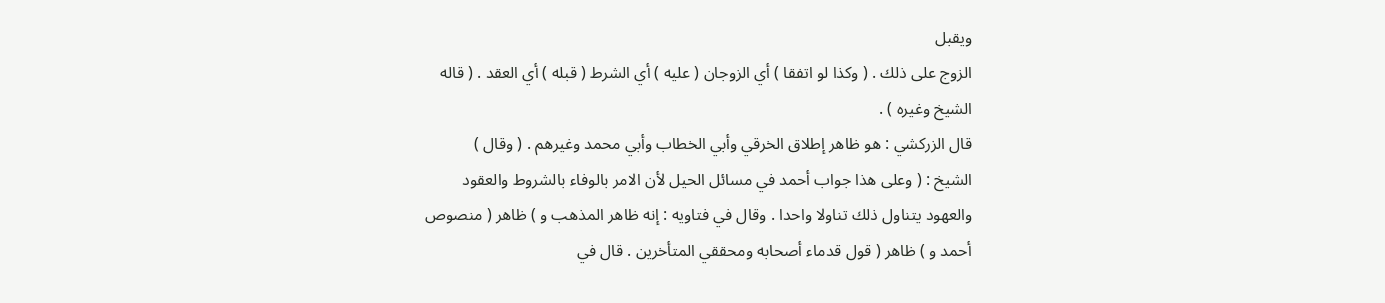ويقبل
الزوج على ذلك . ( وكذا لو اتفقا ) أي الزوجان ( عليه ) أي الشرط ( قبله ) أي العقد . ( قاله
الشيخ وغيره ) .
قال الزركشي : هو ظاهر إطلاق الخرقي وأبي الخطاب وأبي محمد وغيرهم . ( وقال )
الشيخ : ( وعلى هذا جواب أحمد في مسائل الحيل لأن الامر بالوفاء بالشروط والعقود
والعهود يتناول ذلك تناولا واحدا . وقال في فتاويه : إنه ظاهر المذهب و ) ظاهر ( منصوص
أحمد و ) ظاهر ( قول قدماء أصحابه ومحققي المتأخرين . قال في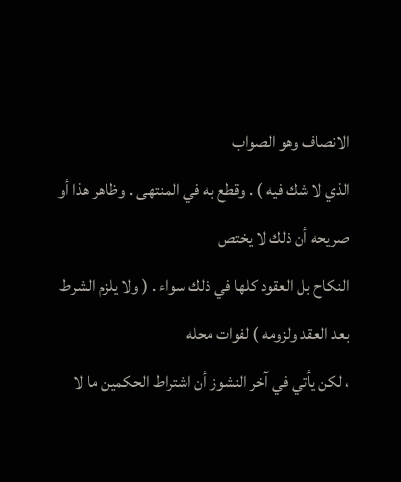الانصاف وهو الصواب
الذي لا شك فيه ) . وقطع به في المنتهى . وظاهر هذا أو صريحه أن ذلك لا يختص
النكاح بل العقود كلها في ذلك سواء . ( ولا يلزم الشرط بعد العقد ولزومه ) لفوات محله
، لكن يأتي في آخر النشوز أن اشتراط الحكمين ما لا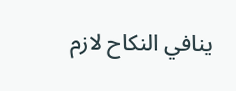ينافي النكاح لازم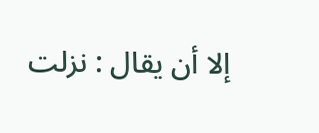إلا أن يقال : نزلت